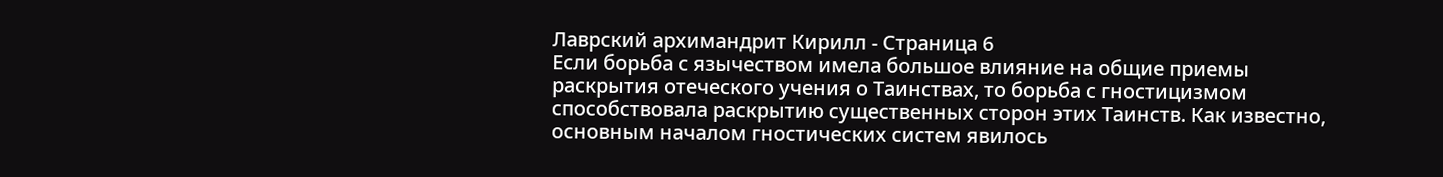Лаврский архимандрит Кирилл - Страница 6
Если борьба с язычеством имела большое влияние на общие приемы раскрытия отеческого учения о Таинствах, то борьба с гностицизмом способствовала раскрытию существенных сторон этих Таинств. Как известно, основным началом гностических систем явилось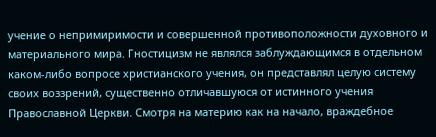учение о непримиримости и совершенной противоположности духовного и материального мира. Гностицизм не являлся заблуждающимся в отдельном каком-либо вопросе христианского учения, он представлял целую систему своих воззрений, существенно отличавшуюся от истинного учения Православной Церкви. Смотря на материю как на начало, враждебное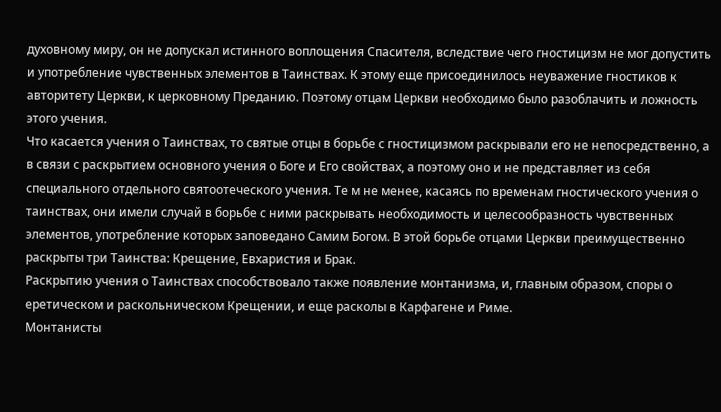духовному миру, он не допускал истинного воплощения Спасителя, вследствие чего гностицизм не мог допустить и употребление чувственных элементов в Таинствах. К этому еще присоединилось неуважение гностиков к авторитету Церкви, к церковному Преданию. Поэтому отцам Церкви необходимо было разоблачить и ложность этого учения.
Что касается учения о Таинствах, то святые отцы в борьбе с гностицизмом раскрывали его не непосредственно, а в связи с раскрытием основного учения о Боге и Его свойствах, а поэтому оно и не представляет из себя специального отдельного святоотеческого учения. Те м не менее, касаясь по временам гностического учения о таинствах, они имели случай в борьбе с ними раскрывать необходимость и целесообразность чувственных элементов, употребление которых заповедано Самим Богом. В этой борьбе отцами Церкви преимущественно раскрыты три Таинства: Крещение, Евхаристия и Брак.
Раскрытию учения о Таинствах способствовало также появление монтанизма, и, главным образом, споры о еретическом и раскольническом Крещении, и еще расколы в Карфагене и Риме.
Монтанисты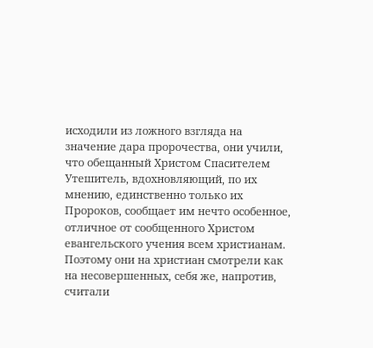исходили из ложного взгляда на значение дара пророчества, они учили, что обещанный Христом Спасителем Утешитель, вдохновляющий, по их мнению, единственно только их Пророков, сообщает им нечто особенное, отличное от сообщенного Христом евангельского учения всем христианам. Поэтому они на христиан смотрели как на несовершенных, себя же, напротив, считали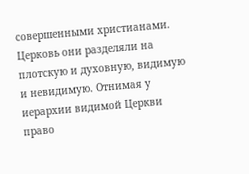совершенными христианами. Церковь они разделяли на плотскую и духовную, видимую и невидимую. Отнимая у иерархии видимой Церкви право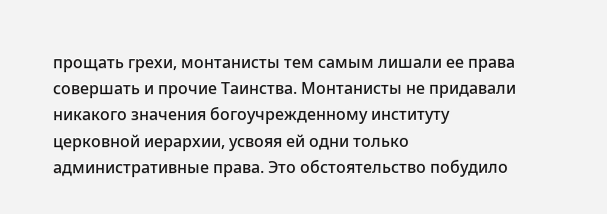прощать грехи, монтанисты тем самым лишали ее права совершать и прочие Таинства. Монтанисты не придавали никакого значения богоучрежденному институту церковной иерархии, усвояя ей одни только административные права. Это обстоятельство побудило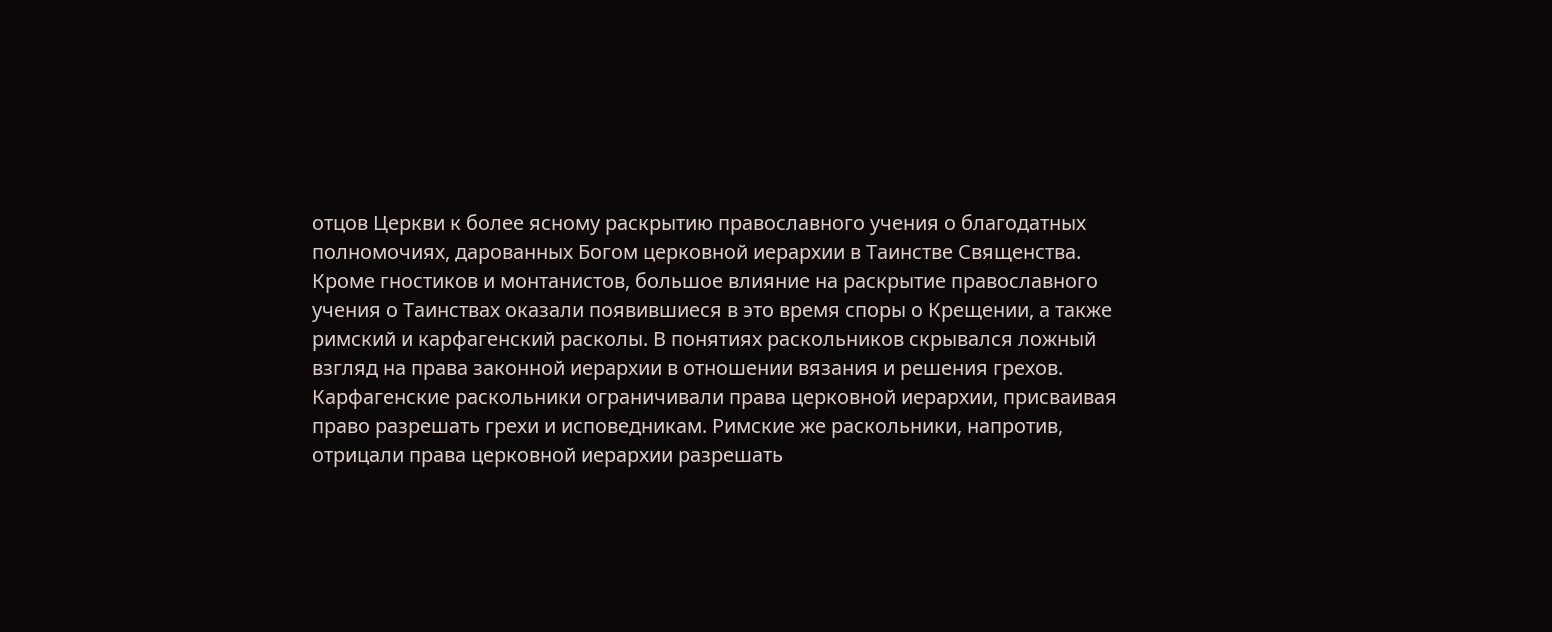отцов Церкви к более ясному раскрытию православного учения о благодатных полномочиях, дарованных Богом церковной иерархии в Таинстве Священства.
Кроме гностиков и монтанистов, большое влияние на раскрытие православного учения о Таинствах оказали появившиеся в это время споры о Крещении, а также римский и карфагенский расколы. В понятиях раскольников скрывался ложный взгляд на права законной иерархии в отношении вязания и решения грехов. Карфагенские раскольники ограничивали права церковной иерархии, присваивая право разрешать грехи и исповедникам. Римские же раскольники, напротив, отрицали права церковной иерархии разрешать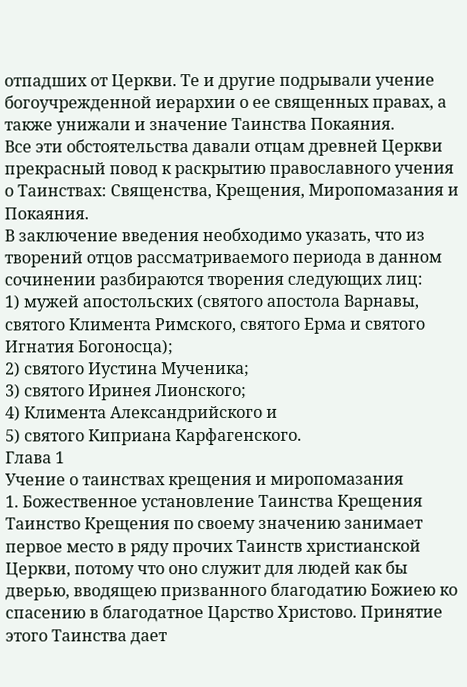отпадших от Церкви. Те и другие подрывали учение богоучрежденной иерархии о ее священных правах, а также унижали и значение Таинства Покаяния.
Все эти обстоятельства давали отцам древней Церкви прекрасный повод к раскрытию православного учения о Таинствах: Священства, Крещения, Миропомазания и Покаяния.
В заключение введения необходимо указать, что из творений отцов рассматриваемого периода в данном сочинении разбираются творения следующих лиц:
1) мужей апостольских (святого апостола Варнавы, святого Климента Римского, святого Ерма и святого Игнатия Богоносца);
2) святого Иустина Мученика;
3) святого Иринея Лионского;
4) Климента Александрийского и
5) святого Киприана Карфагенского.
Глава 1
Учение о таинствах крещения и миропомазания
1. Божественное установление Таинства Крещения
Таинство Крещения по своему значению занимает первое место в ряду прочих Таинств христианской Церкви, потому что оно служит для людей как бы дверью, вводящею призванного благодатию Божиею ко спасению в благодатное Царство Христово. Принятие этого Таинства дает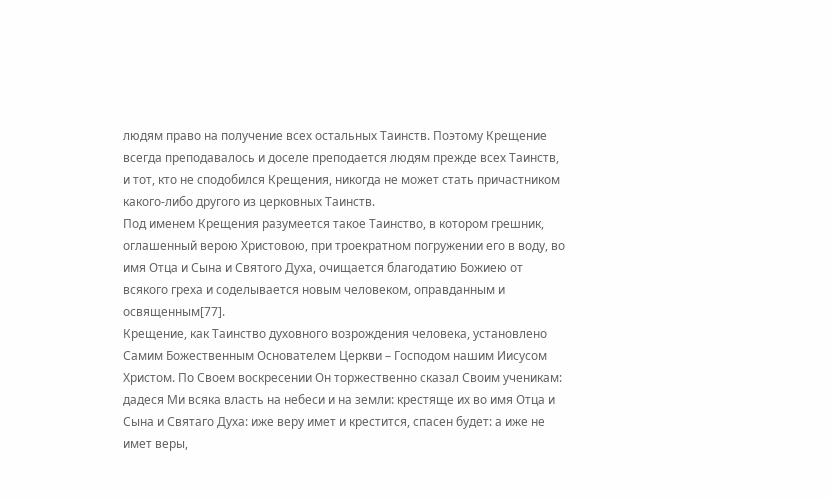людям право на получение всех остальных Таинств. Поэтому Крещение всегда преподавалось и доселе преподается людям прежде всех Таинств, и тот, кто не сподобился Крещения, никогда не может стать причастником какого-либо другого из церковных Таинств.
Под именем Крещения разумеется такое Таинство, в котором грешник, оглашенный верою Христовою, при троекратном погружении его в воду, во имя Отца и Сына и Святого Духа, очищается благодатию Божиею от всякого греха и соделывается новым человеком, оправданным и освященным[77].
Крещение, как Таинство духовного возрождения человека, установлено Самим Божественным Основателем Церкви – Господом нашим Иисусом Христом. По Своем воскресении Он торжественно сказал Своим ученикам: дадеся Ми всяка власть на небеси и на земли: крестяще их во имя Отца и Сына и Святаго Духа: иже веру имет и крестится, спасен будет: а иже не имет веры,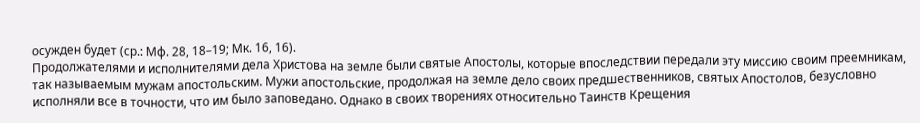осужден будет (ср.: Мф. 28, 18–19; Мк. 16, 16).
Продолжателями и исполнителями дела Христова на земле были святые Апостолы, которые впоследствии передали эту миссию своим преемникам, так называемым мужам апостольским. Мужи апостольские, продолжая на земле дело своих предшественников, святых Апостолов, безусловно исполняли все в точности, что им было заповедано. Однако в своих творениях относительно Таинств Крещения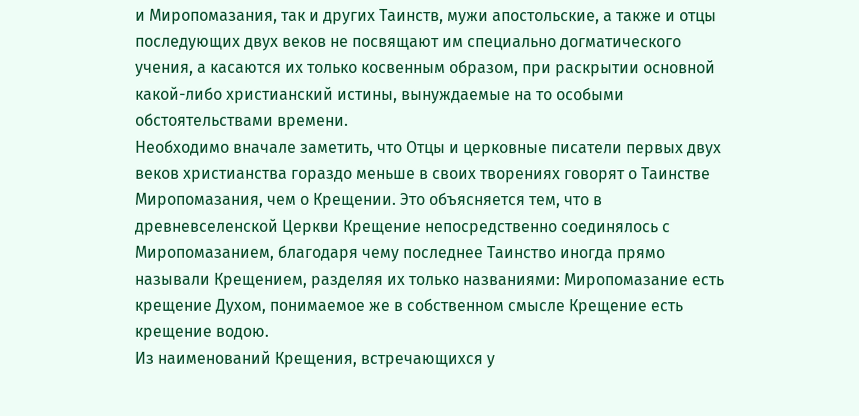и Миропомазания, так и других Таинств, мужи апостольские, а также и отцы последующих двух веков не посвящают им специально догматического учения, а касаются их только косвенным образом, при раскрытии основной какой-либо христианский истины, вынуждаемые на то особыми обстоятельствами времени.
Необходимо вначале заметить, что Отцы и церковные писатели первых двух веков христианства гораздо меньше в своих творениях говорят о Таинстве Миропомазания, чем о Крещении. Это объясняется тем, что в древневселенской Церкви Крещение непосредственно соединялось с Миропомазанием, благодаря чему последнее Таинство иногда прямо называли Крещением, разделяя их только названиями: Миропомазание есть крещение Духом, понимаемое же в собственном смысле Крещение есть крещение водою.
Из наименований Крещения, встречающихся у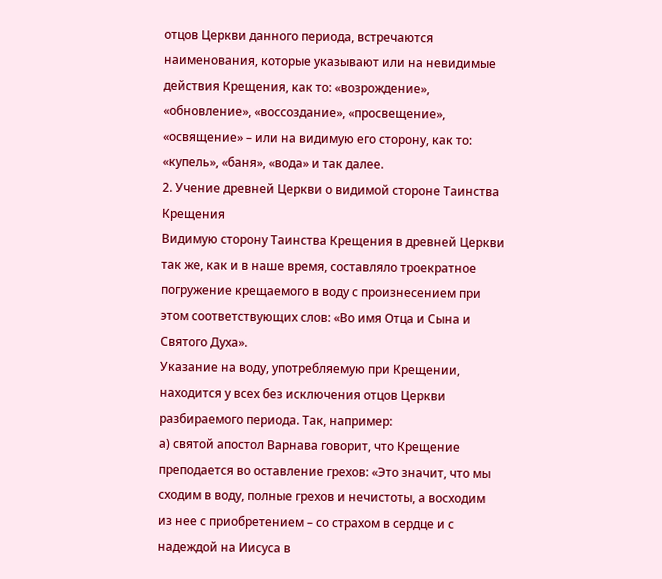отцов Церкви данного периода, встречаются наименования, которые указывают или на невидимые действия Крещения, как то: «возрождение», «обновление», «воссоздание», «просвещение», «освящение» – или на видимую его сторону, как то: «купель», «баня», «вода» и так далее.
2. Учение древней Церкви о видимой стороне Таинства Крещения
Видимую сторону Таинства Крещения в древней Церкви так же, как и в наше время, составляло троекратное погружение крещаемого в воду с произнесением при этом соответствующих слов: «Во имя Отца и Сына и Святого Духа».
Указание на воду, употребляемую при Крещении, находится у всех без исключения отцов Церкви разбираемого периода. Так, например:
а) святой апостол Варнава говорит, что Крещение преподается во оставление грехов: «Это значит, что мы сходим в воду, полные грехов и нечистоты, а восходим из нее с приобретением – со страхом в сердце и с надеждой на Иисуса в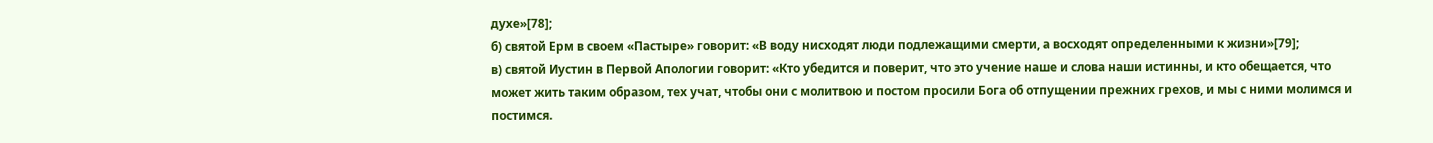духе»[78];
б) святой Ерм в своем «Пастыре» говорит: «В воду нисходят люди подлежащими смерти, а восходят определенными к жизни»[79];
в) святой Иустин в Первой Апологии говорит: «Кто убедится и поверит, что это учение наше и слова наши истинны, и кто обещается, что может жить таким образом, тех учат, чтобы они с молитвою и постом просили Бога об отпущении прежних грехов, и мы с ними молимся и постимся.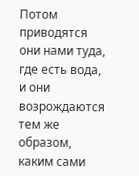Потом приводятся они нами туда, где есть вода, и они возрождаются тем же образом, каким сами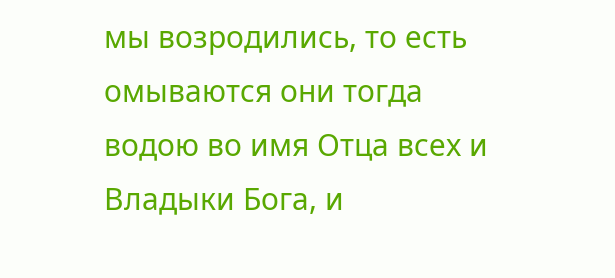мы возродились, то есть омываются они тогда водою во имя Отца всех и Владыки Бога, и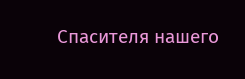Спасителя нашего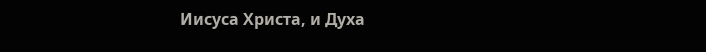Иисуса Христа, и Духа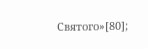Святого»[80];